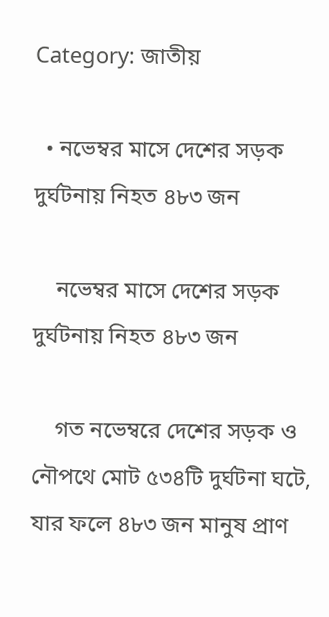Category: জাতীয়

  • নভেম্বর মাসে দেশের সড়ক দুর্ঘটনায় নিহত ৪৮৩ জন

    নভেম্বর মাসে দেশের সড়ক দুর্ঘটনায় নিহত ৪৮৩ জন

    গত নভেম্বরে দেশের সড়ক ও নৌপথে মোট ৫৩৪টি দুর্ঘটনা ঘটে, যার ফলে ৪৮৩ জন মানুষ প্রাণ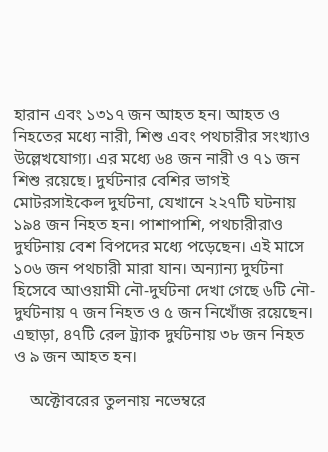হারান এবং ১৩১৭ জন আহত হন। আহত ও নিহতের মধ্যে নারী, শিশু এবং পথচারীর সংখ্যাও উল্লেখযোগ্য। এর মধ্যে ৬৪ জন নারী ও ৭১ জন শিশু রয়েছে। দুর্ঘটনার বেশির ভাগই মোটরসাইকেল দুর্ঘটনা, যেখানে ২২৭টি ঘটনায় ১৯৪ জন নিহত হন। পাশাপাশি, পথচারীরাও দুর্ঘটনায় বেশ বিপদের মধ্যে পড়েছেন। এই মাসে ১০৬ জন পথচারী মারা যান। অন্যান্য দুর্ঘটনা হিসেবে আওয়ামী নৌ-দুর্ঘটনা দেখা গেছে ৬টি নৌ-দুর্ঘটনায় ৭ জন নিহত ও ৫ জন নিখোঁজ রয়েছেন। এছাড়া, ৪৭টি রেল ট্র্যাক দুর্ঘটনায় ৩৮ জন নিহত ও ৯ জন আহত হন।

    অক্টোবরের তুলনায় নভেম্বরে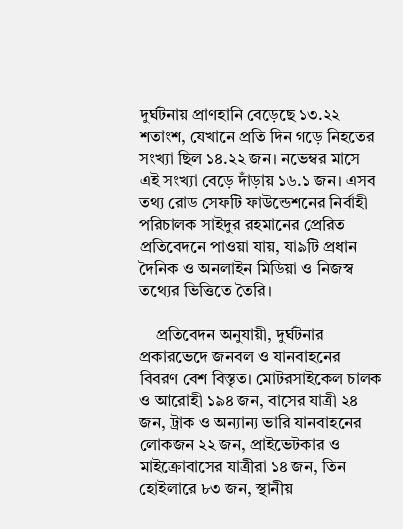দুর্ঘটনায় প্রাণহানি বেড়েছে ১৩.২২ শতাংশ, যেখানে প্রতি দিন গড়ে নিহতের সংখ্যা ছিল ১৪.২২ জন। নভেম্বর মাসে এই সংখ্যা বেড়ে দাঁড়ায় ১৬.১ জন। এসব তথ্য রোড সেফটি ফাউন্ডেশনের নির্বাহী পরিচালক সাইদুর রহমানের প্রেরিত প্রতিবেদনে পাওয়া যায়, যা৯টি প্রধান দৈনিক ও অনলাইন মিডিয়া ও নিজস্ব তথ্যের ভিত্তিতে তৈরি।

    প্রতিবেদন অনুযায়ী, দুর্ঘটনার প্রকারভেদে জনবল ও যানবাহনের বিবরণ বেশ বিস্তৃত। মোটরসাইকেল চালক ও আরোহী ১৯৪ জন, বাসের যাত্রী ২৪ জন, ট্রাক ও অন্যান্য ভারি যানবাহনের লোকজন ২২ জন, প্রাইভেটকার ও মাইক্রোবাসের যাত্রীরা ১৪ জন, তিন হোইলারে ৮৩ জন, স্থানীয়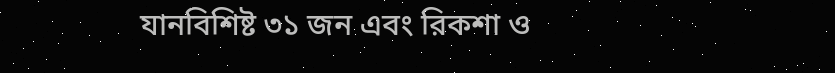যানবিশিষ্ট ৩১ জন এবং রিকশা ও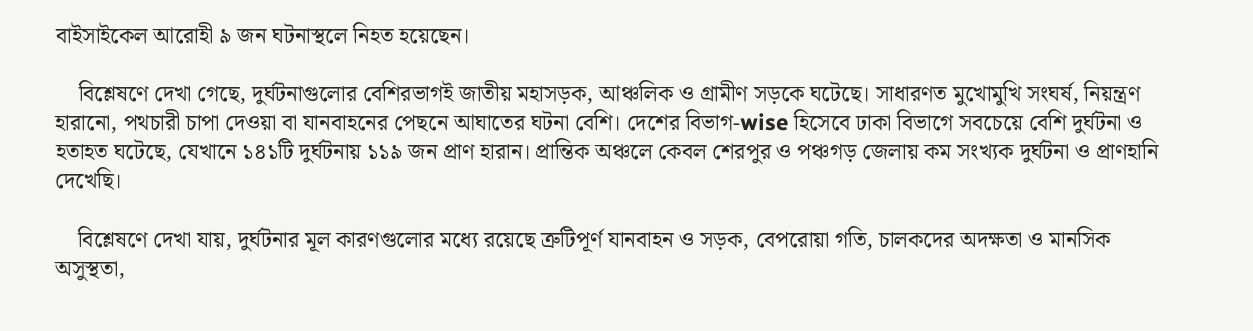বাইসাইকেল আরোহী ৯ জন ঘটনাস্থলে নিহত হয়েছেন।

    বিশ্লেষণে দেখা গেছে, দুর্ঘটনাগুলোর বেশিরভাগই জাতীয় মহাসড়ক, আঞ্চলিক ও গ্রামীণ সড়কে ঘটেছে। সাধারণত মুখোমুখি সংঘর্ষ, নিয়ন্ত্রণ হারানো, পথচারী চাপা দেওয়া বা যানবাহনের পেছনে আঘাতের ঘটনা বেশি। দেশের বিভাগ-wise হিসেবে ঢাকা বিভাগে সবচেয়ে বেশি দুর্ঘটনা ও হতাহত ঘটেছে, যেখানে ১৪১টি দুর্ঘটনায় ১১৯ জন প্রাণ হারান। প্রান্তিক অঞ্চলে কেবল শেরপুর ও পঞ্চগড় জেলায় কম সংখ্যক দুর্ঘটনা ও প্রাণহানি দেখেছি।

    বিশ্লেষণে দেখা যায়, দুর্ঘটনার মূল কারণগুলোর মধ্যে রয়েছে ত্রুটিপূর্ণ যানবাহন ও সড়ক, বেপরোয়া গতি, চালকদের অদক্ষতা ও মানসিক অসুস্থতা,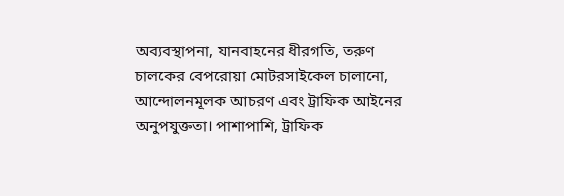অব্যবস্থাপনা, যানবাহনের ধীরগতি, তরুণ চালকের বেপরোয়া মোটরসাইকেল চালানো, আন্দোলনমূলক আচরণ এবং ট্রাফিক আইনের অনুপযুক্ততা। পাশাপাশি, ট্রাফিক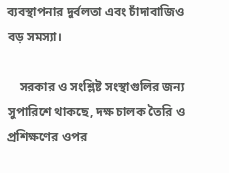ব্যবস্থাপনার দুর্বলতা এবং চাঁদাবাজিও বড় সমস্যা।

    সরকার ও সংশ্লিষ্ট সংস্থাগুলির জন্য সুপারিশে থাকছে, দক্ষ চালক তৈরি ও প্রশিক্ষণের ওপর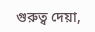গুরুত্ব দেয়া,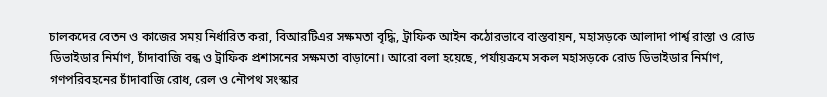চালকদের বেতন ও কাজের সময় নির্ধারিত করা, বিআরটিএর সক্ষমতা বৃদ্ধি, ট্রাফিক আইন কঠোরভাবে বাস্তবায়ন, মহাসড়কে আলাদা পার্শ্ব রাস্তা ও রোড ডিভাইডার নির্মাণ, চাঁদাবাজি বন্ধ ও ট্রাফিক প্রশাসনের সক্ষমতা বাড়ানো। আরো বলা হয়েছে, পর্যায়ক্রমে সকল মহাসড়কে রোড ডিভাইডার নির্মাণ, গণপরিবহনের চাঁদাবাজি রোধ, রেল ও নৌপথ সংস্কার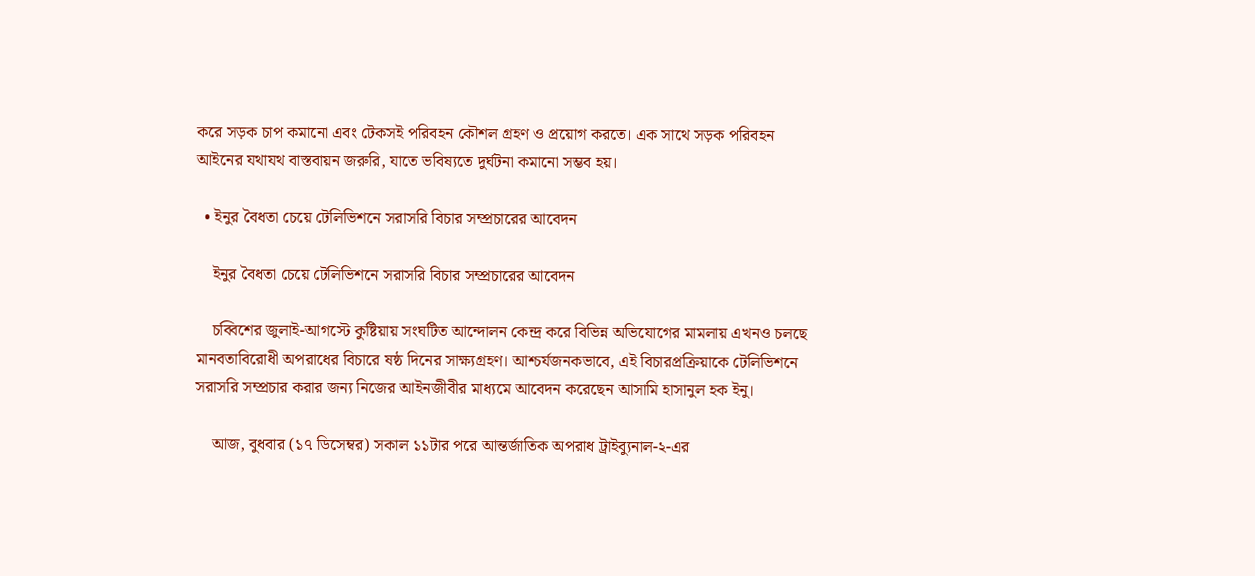করে সড়ক চাপ কমানো এবং টেকসই পরিবহন কৌশল গ্রহণ ও প্রয়োগ করতে। এক সাথে সড়ক পরিবহন আইনের যথাযথ বাস্তবায়ন জরুরি, যাতে ভবিষ্যতে দুর্ঘটনা কমানো সম্ভব হয়।

  • ইনুর বৈধতা চেয়ে টেলিভিশনে সরাসরি বিচার সম্প্রচারের আবেদন

    ইনুর বৈধতা চেয়ে টেলিভিশনে সরাসরি বিচার সম্প্রচারের আবেদন

    চব্বিশের জুলাই-আগস্টে কুষ্টিয়ায় সংঘটিত আন্দোলন কেন্দ্র করে বিভিন্ন অভিযোগের মামলায় এখনও চলছে মানবতাবিরোধী অপরাধের বিচারে ষষ্ঠ দিনের সাক্ষ্যগ্রহণ। আশ্চর্যজনকভাবে, এই বিচারপ্রক্রিয়াকে টেলিভিশনে সরাসরি সম্প্রচার করার জন্য নিজের আইনজীবীর মাধ্যমে আবেদন করেছেন আসামি হাসানুল হক ইনু।

    আজ, বুধবার (১৭ ডিসেম্বর) সকাল ১১টার পরে আন্তর্জাতিক অপরাধ ট্রাইব্যুনাল-২-এর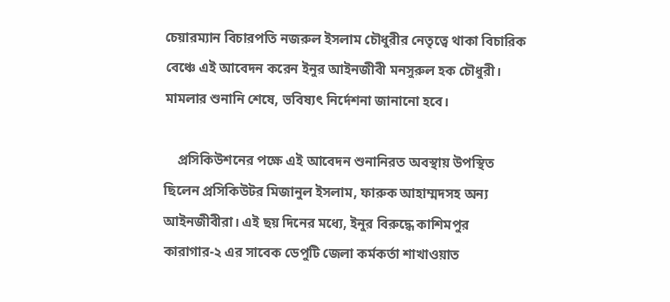চেয়ারম্যান বিচারপতি নজরুল ইসলাম চৌধুরীর নেতৃত্বে থাকা বিচারিক বেঞ্চে এই আবেদন করেন ইনুর আইনজীবী মনসুরুল হক চৌধুরী। মামলার শুনানি শেষে, ভবিষ্যৎ নির্দেশনা জানানো হবে।

    প্রসিকিউশনের পক্ষে এই আবেদন শুনানিরত অবস্থায় উপস্থিত ছিলেন প্রসিকিউটর মিজানুল ইসলাম, ফারুক আহাম্মদসহ অন্য আইনজীবীরা। এই ছয় দিনের মধ্যে, ইনুর বিরুদ্ধে কাশিমপুর কারাগার-২ এর সাবেক ডেপুটি জেলা কর্মকর্তা শাখাওয়াত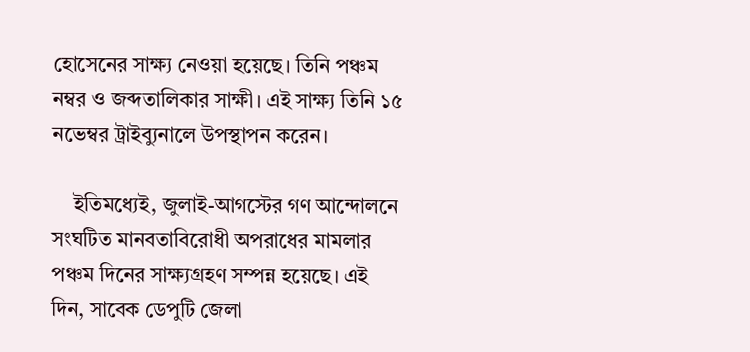হোসেনের সাক্ষ্য নেওয়া হয়েছে। তিনি পঞ্চম নম্বর ও জব্দতালিকার সাক্ষী। এই সাক্ষ্য তিনি ১৫ নভেম্বর ট্রাইব্যুনালে উপস্থাপন করেন।

    ইতিমধ্যেই, জুলাই-আগস্টের গণ আন্দোলনে সংঘটিত মানবতাবিরোধী অপরাধের মামলার পঞ্চম দিনের সাক্ষ্যগ্রহণ সম্পন্ন হয়েছে। এই দিন, সাবেক ডেপুটি জেলা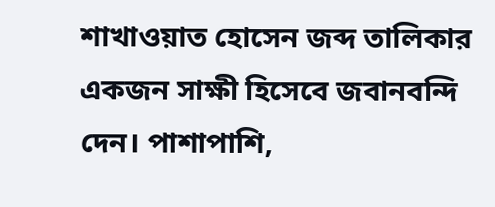শাখাওয়াত হোসেন জব্দ তালিকার একজন সাক্ষী হিসেবে জবানবন্দি দেন। পাশাপাশি,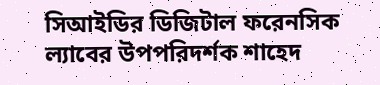সিআইডির ডিজিটাল ফরেনসিক ল্যাবের উপপরিদর্শক শাহেদ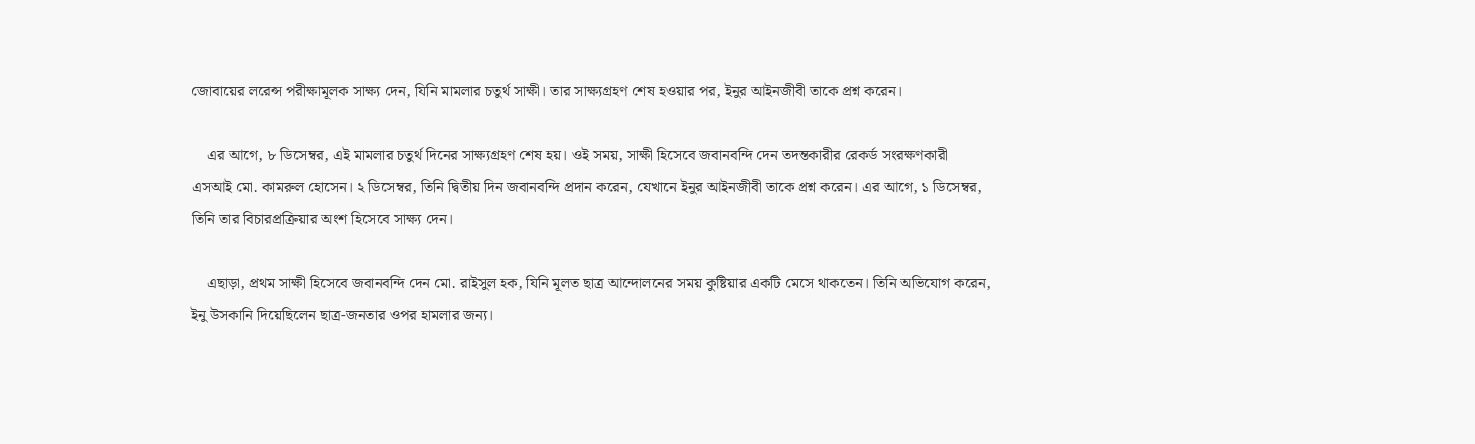জোবায়ের লরেন্স পরীক্ষামূলক সাক্ষ্য দেন, যিনি মামলার চতুর্থ সাক্ষী। তার সাক্ষ্যগ্রহণ শেষ হওয়ার পর, ইনুর আইনজীবী তাকে প্রশ্ন করেন।

    এর আগে, ৮ ডিসেম্বর, এই মামলার চতুর্থ দিনের সাক্ষ্যগ্রহণ শেষ হয়। ওই সময়, সাক্ষী হিসেবে জবানবন্দি দেন তদন্তকারীর রেকর্ড সংরক্ষণকারী এসআই মো. কামরুল হোসেন। ২ ডিসেম্বর, তিনি দ্বিতীয় দিন জবানবন্দি প্রদান করেন, যেখানে ইনুর আইনজীবী তাকে প্রশ্ন করেন। এর আগে, ১ ডিসেম্বর, তিনি তার বিচারপ্রক্রিয়ার অংশ হিসেবে সাক্ষ্য দেন।

    এছাড়া, প্রথম সাক্ষী হিসেবে জবানবন্দি দেন মো. রাইসুল হক, যিনি মূলত ছাত্র আন্দোলনের সময় কুষ্টিয়ার একটি মেসে থাকতেন। তিনি অভিযোগ করেন, ইনু উসকানি দিয়েছিলেন ছাত্র-জনতার ওপর হামলার জন্য।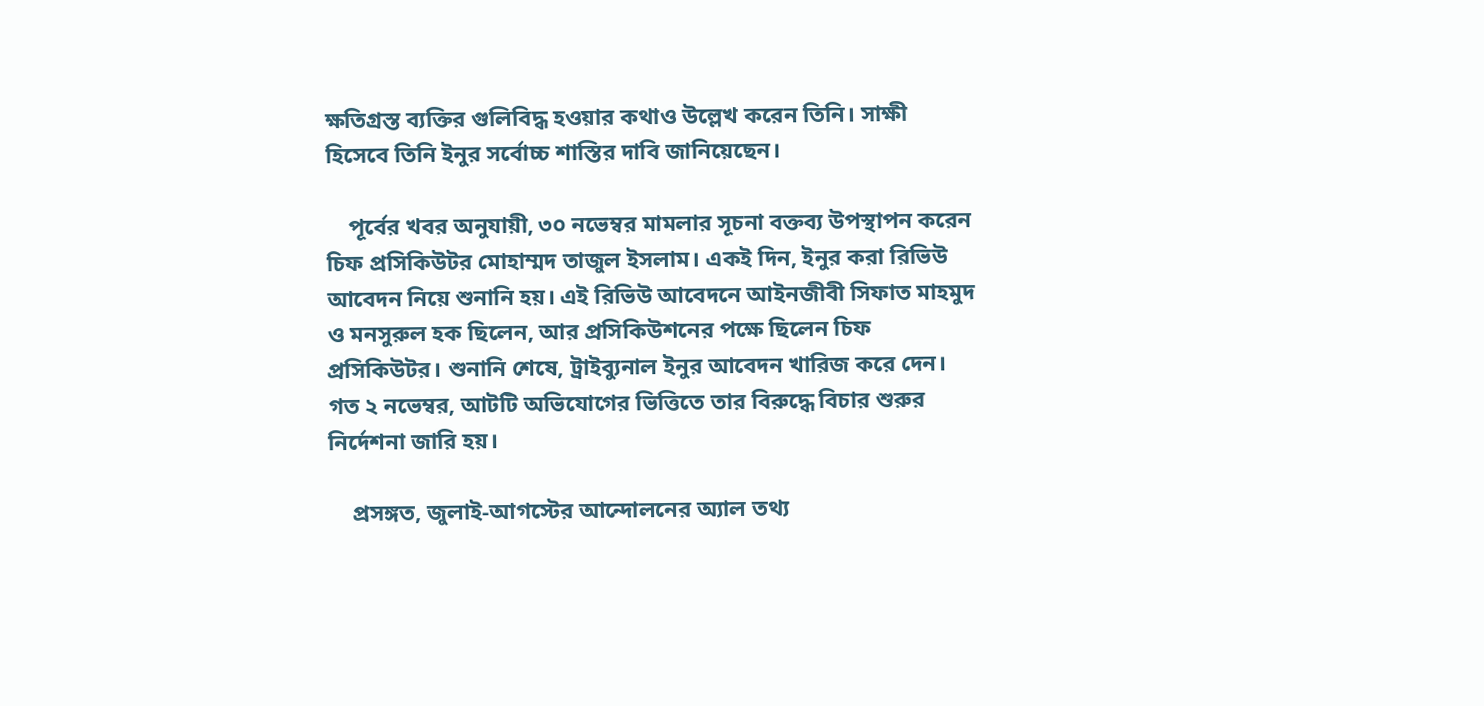ক্ষতিগ্রস্ত ব্যক্তির গুলিবিদ্ধ হওয়ার কথাও উল্লেখ করেন তিনি। সাক্ষী হিসেবে তিনি ইনুর সর্বোচ্চ শাস্তির দাবি জানিয়েছেন।

    পূর্বের খবর অনুযায়ী, ৩০ নভেম্বর মামলার সূচনা বক্তব্য উপস্থাপন করেন চিফ প্রসিকিউটর মোহাম্মদ তাজুল ইসলাম। একই দিন, ইনুর করা রিভিউ আবেদন নিয়ে শুনানি হয়। এই রিভিউ আবেদনে আইনজীবী সিফাত মাহমুদ ও মনসুরুল হক ছিলেন, আর প্রসিকিউশনের পক্ষে ছিলেন চিফ প্রসিকিউটর। শুনানি শেষে, ট্রাইব্যুনাল ইনুর আবেদন খারিজ করে দেন। গত ২ নভেম্বর, আটটি অভিযোগের ভিত্তিতে তার বিরুদ্ধে বিচার শুরুর নির্দেশনা জারি হয়।

    প্রসঙ্গত, জুলাই-আগস্টের আন্দোলনের অ্যাল তথ্য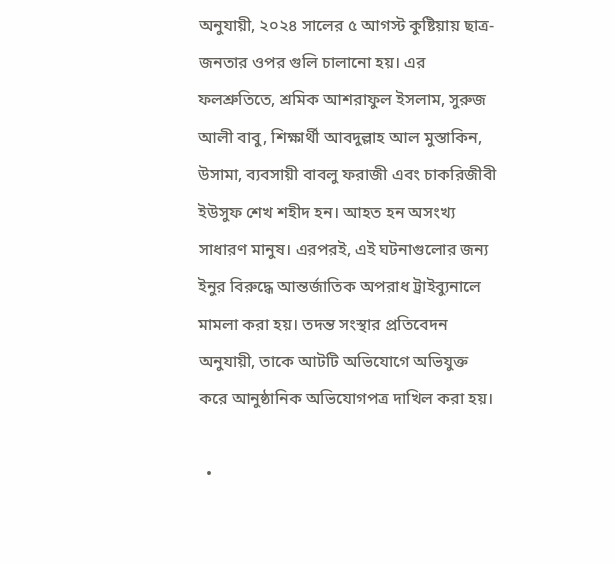অনুযায়ী, ২০২৪ সালের ৫ আগস্ট কুষ্টিয়ায় ছাত্র-জনতার ওপর গুলি চালানো হয়। এর ফলশ্রুতিতে, শ্রমিক আশরাফুল ইসলাম, সুরুজ আলী বাবু, শিক্ষার্থী আবদুল্লাহ আল মুস্তাকিন, উসামা, ব্যবসায়ী বাবলু ফরাজী এবং চাকরিজীবী ইউসুফ শেখ শহীদ হন। আহত হন অসংখ্য সাধারণ মানুষ। এরপরই, এই ঘটনাগুলোর জন্য ইনুর বিরুদ্ধে আন্তর্জাতিক অপরাধ ট্রাইব্যুনালে মামলা করা হয়। তদন্ত সংস্থার প্রতিবেদন অনুযায়ী, তাকে আটটি অভিযোগে অভিযুক্ত করে আনুষ্ঠানিক অভিযোগপত্র দাখিল করা হয়।

  •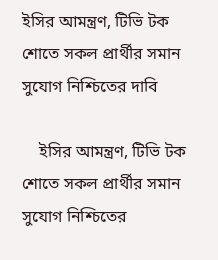ইসির আমন্ত্রণ, টিভি টক শোতে সকল প্রার্থীর সমান সুযোগ নিশ্চিতের দাবি

    ইসির আমন্ত্রণ, টিভি টক শোতে সকল প্রার্থীর সমান সুযোগ নিশ্চিতের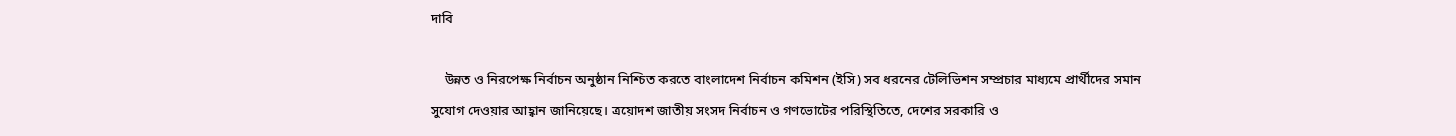দাবি

    উন্নত ও নিরপেক্ষ নির্বাচন অনুষ্ঠান নিশ্চিত করতে বাংলাদেশ নির্বাচন কমিশন (ইসি) সব ধরনের টেলিভিশন সম্প্রচার মাধ্যমে প্রার্থীদের সমান সুযোগ দেওয়ার আহ্বান জানিয়েছে। ত্রয়োদশ জাতীয় সংসদ নির্বাচন ও গণভোটের পরিস্থিতিতে, দেশের সরকারি ও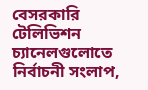বেসরকারি টেলিভিশন চ্যানেলগুলোতে নির্বাচনী সংলাপ,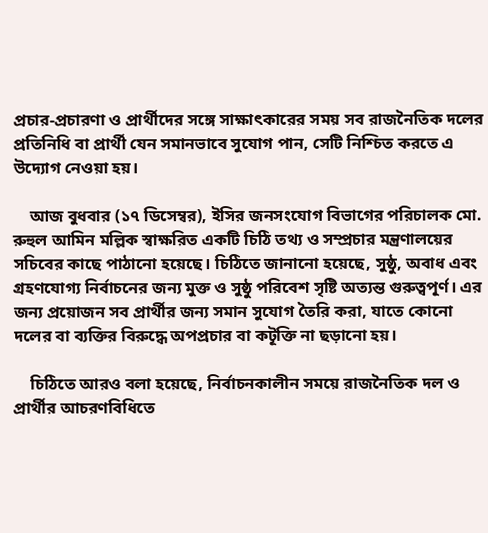প্রচার-প্রচারণা ও প্রার্থীদের সঙ্গে সাক্ষাৎকারের সময় সব রাজনৈতিক দলের প্রতিনিধি বা প্রার্থী যেন সমানভাবে সুযোগ পান, সেটি নিশ্চিত করতে এ উদ্যোগ নেওয়া হয়।

    আজ বুধবার (১৭ ডিসেম্বর), ইসির জনসংযোগ বিভাগের পরিচালক মো. রুহুল আমিন মল্লিক স্বাক্ষরিত একটি চিঠি তথ্য ও সম্প্রচার মন্ত্রণালয়ের সচিবের কাছে পাঠানো হয়েছে। চিঠিতে জানানো হয়েছে, সুষ্ঠু, অবাধ এবং গ্রহণযোগ্য নির্বাচনের জন্য মুক্ত ও সুষ্ঠু পরিবেশ সৃষ্টি অত্যন্ত গুরুত্বপূর্ণ। এর জন্য প্রয়োজন সব প্রার্থীর জন্য সমান সুযোগ তৈরি করা, যাতে কোনো দলের বা ব্যক্তির বিরুদ্ধে অপপ্রচার বা কটূক্তি না ছড়ানো হয়।

    চিঠিতে আরও বলা হয়েছে, নির্বাচনকালীন সময়ে রাজনৈতিক দল ও প্রার্থীর আচরণবিধিতে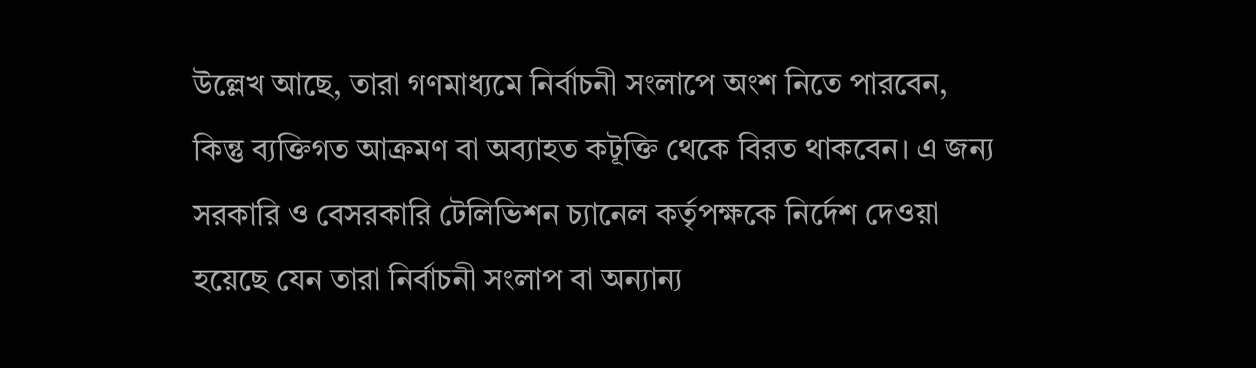উল্লেখ আছে, তারা গণমাধ্যমে নির্বাচনী সংলাপে অংশ নিতে পারবেন, কিন্তু ব্যক্তিগত আক্রমণ বা অব্যাহত কটূক্তি থেকে বিরত থাকবেন। এ জন্য সরকারি ও বেসরকারি টেলিভিশন চ্যানেল কর্তৃপক্ষকে নির্দেশ দেওয়া হয়েছে যেন তারা নির্বাচনী সংলাপ বা অন্যান্য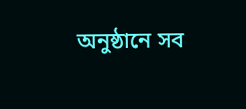অনুষ্ঠানে সব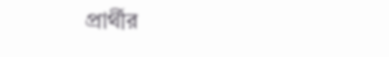প্রার্থীর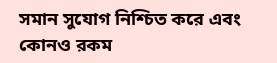সমান সুযোগ নিশ্চিত করে এবং কোনও রকম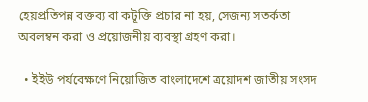হেয়প্রতিপন্ন বক্তব্য বা কটূক্তি প্রচার না হয়, সেজন্য সতর্কতা অবলম্বন করা ও প্রয়োজনীয় ব্যবস্থা গ্রহণ করা।

  • ইইউ পর্যবেক্ষণে নিয়োজিত বাংলাদেশে ত্রয়োদশ জাতীয় সংসদ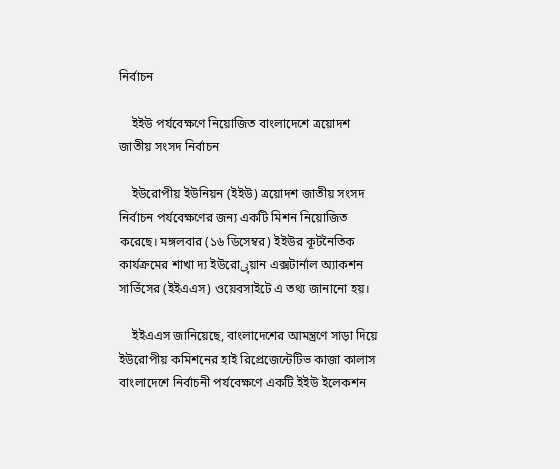নির্বাচন

    ইইউ পর্যবেক্ষণে নিয়োজিত বাংলাদেশে ত্রয়োদশ জাতীয় সংসদ নির্বাচন

    ইউরোপীয় ইউনিয়ন (ইইউ) ত্রয়োদশ জাতীয় সংসদ নির্বাচন পর্যবেক্ষণের জন্য একটি মিশন নিয়োজিত করেছে। মঙ্গলবার (১৬ ডিসেম্বর) ইইউর কূটনৈতিক কার্যক্রমের শাখা দ্য ইউরোپیয়ান এক্সটার্নাল অ্যাকশন সার্ভিসের (ইইএএস) ওয়েবসাইটে এ তথ্য জানানো হয়।

    ইইএএস জানিয়েছে, বাংলাদেশের আমন্ত্রণে সাড়া দিয়ে ইউরোপীয় কমিশনের হাই রিপ্রেজেন্টেটিভ কাজা কালাস বাংলাদেশে নির্বাচনী পর্যবেক্ষণে একটি ইইউ ইলেকশন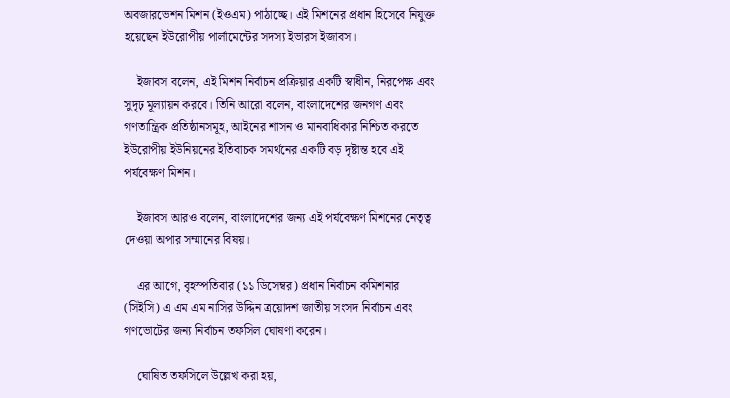অবজারভেশন মিশন (ইওএম) পাঠাচ্ছে। এই মিশনের প্রধান হিসেবে নিযুক্ত হয়েছেন ইউরোপীয় পার্লামেন্টের সদস্য ইভারস ইজাবস।

    ইজাবস বলেন, এই মিশন নির্বাচন প্রক্রিয়ার একটি স্বাধীন, নিরপেক্ষ এবং সুদৃঢ় মূল্যায়ন করবে। তিনি আরো বলেন, বাংলাদেশের জনগণ এবং গণতান্ত্রিক প্রতিষ্ঠানসমূহ, আইনের শাসন ও মানবাধিকার নিশ্চিত করতে ইউরোপীয় ইউনিয়নের ইতিবাচক সমর্থনের একটি বড় দৃষ্টান্ত হবে এই পর্যবেক্ষণ মিশন।

    ইজাবস আরও বলেন, বাংলাদেশের জন্য এই পর্যবেক্ষণ মিশনের নেতৃত্ব দেওয়া অপার সম্মানের বিষয়।

    এর আগে, বৃহস্পতিবার (১১ ডিসেম্বর) প্রধান নির্বাচন কমিশনার (সিইসি) এ এম এম নাসির উদ্দিন ত্রয়োদশ জাতীয় সংসদ নির্বাচন এবং গণভোটের জন্য নির্বাচন তফসিল ঘোষণা করেন।

    ঘোষিত তফসিলে উল্লেখ করা হয়,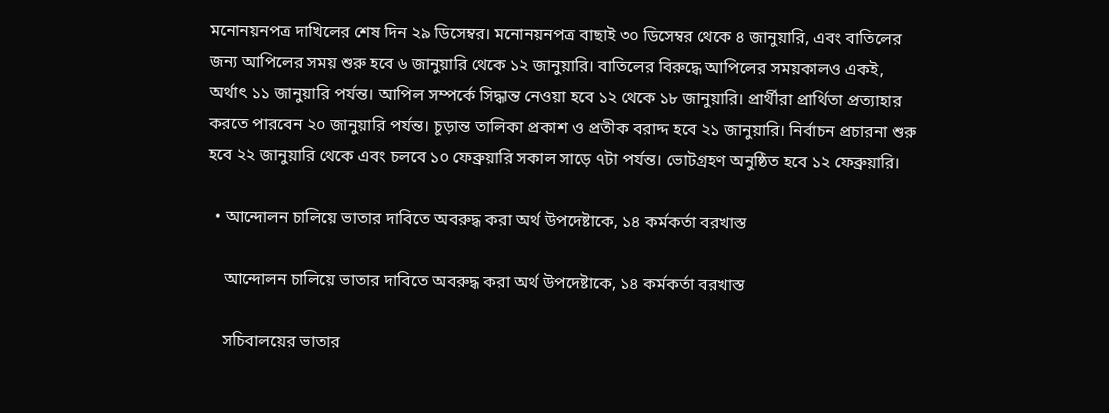মনোনয়নপত্র দাখিলের শেষ দিন ২৯ ডিসেম্বর। মনোনয়নপত্র বাছাই ৩০ ডিসেম্বর থেকে ৪ জানুয়ারি, এবং বাতিলের জন্য আপিলের সময় শুরু হবে ৬ জানুয়ারি থেকে ১২ জানুয়ারি। বাতিলের বিরুদ্ধে আপিলের সময়কালও একই, অর্থাৎ ১১ জানুয়ারি পর্যন্ত। আপিল সম্পর্কে সিদ্ধান্ত নেওয়া হবে ১২ থেকে ১৮ জানুয়ারি। প্রার্থীরা প্রার্থিতা প্রত্যাহার করতে পারবেন ২০ জানুয়ারি পর্যন্ত। চূড়ান্ত তালিকা প্রকাশ ও প্রতীক বরাদ্দ হবে ২১ জানুয়ারি। নির্বাচন প্রচারনা শুরু হবে ২২ জানুয়ারি থেকে এবং চলবে ১০ ফেব্রুয়ারি সকাল সাড়ে ৭টা পর্যন্ত। ভোটগ্রহণ অনুষ্ঠিত হবে ১২ ফেব্রুয়ারি।

  • আন্দোলন চালিয়ে ভাতার দাবিতে অবরুদ্ধ করা অর্থ উপদেষ্টাকে, ১৪ কর্মকর্তা বরখাস্ত

    আন্দোলন চালিয়ে ভাতার দাবিতে অবরুদ্ধ করা অর্থ উপদেষ্টাকে, ১৪ কর্মকর্তা বরখাস্ত

    সচিবালয়ের ভাতার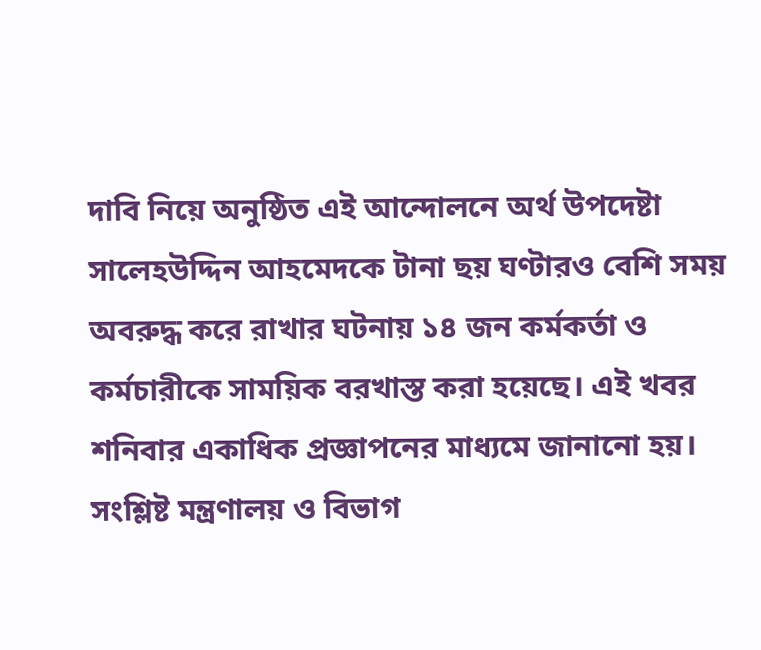দাবি নিয়ে অনুষ্ঠিত এই আন্দোলনে অর্থ উপদেষ্টা সালেহউদ্দিন আহমেদকে টানা ছয় ঘণ্টারও বেশি সময় অবরুদ্ধ করে রাখার ঘটনায় ১৪ জন কর্মকর্তা ও কর্মচারীকে সাময়িক বরখাস্ত করা হয়েছে। এই খবর শনিবার একাধিক প্রজ্ঞাপনের মাধ্যমে জানানো হয়। সংশ্লিষ্ট মন্ত্রণালয় ও বিভাগ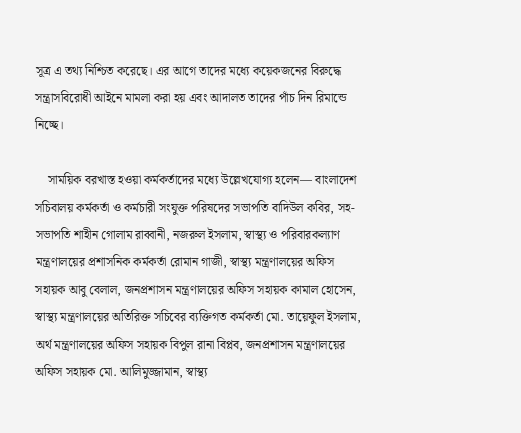সূত্র এ তথ্য নিশ্চিত করেছে। এর আগে তাদের মধ্যে কয়েকজনের বিরুদ্ধে সন্ত্রাসবিরোধী আইনে মামলা করা হয় এবং আদালত তাদের পাঁচ দিন রিমান্ডে নিচ্ছে।

    সাময়িক বরখাস্ত হওয়া কর্মকর্তাদের মধ্যে উল্লেখযোগ্য হলেন— বাংলাদেশ সচিবালয় কর্মকর্তা ও কর্মচারী সংযুক্ত পরিষদের সভাপতি বাদিউল কবির, সহ-সভাপতি শাহীন গোলাম রাব্বানী, নজরুল ইসলাম, স্বাস্থ্য ও পরিবারকল্যাণ মন্ত্রণালয়ের প্রশাসনিক কর্মকর্তা রোমান গাজী, স্বাস্থ্য মন্ত্রণালয়ের অফিস সহায়ক আবু বেলাল, জনপ্রশাসন মন্ত্রণালয়ের অফিস সহায়ক কামাল হোসেন, স্বাস্থ্য মন্ত্রণালয়ের অতিরিক্ত সচিবের ব্যক্তিগত কর্মকর্তা মো. তায়েফুল ইসলাম, অর্থ মন্ত্রণালয়ের অফিস সহায়ক বিপুল রানা বিপ্লব, জনপ্রশাসন মন্ত্রণালয়ের অফিস সহায়ক মো. আলিমুজ্জামান, স্বাস্থ্য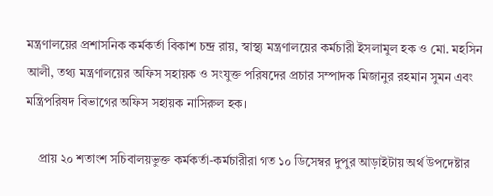মন্ত্রণালয়ের প্রশাসনিক কর্মকর্তা বিকাশ চন্দ্র রায়, স্বাস্থ্য মন্ত্রণালয়ের কর্মচারী ইসলামুল হক ও মো. মহসিন আলী, তথ্য মন্ত্রণালয়ের অফিস সহায়ক ও সংযুক্ত পরিষদের প্রচার সম্পাদক মিজানুর রহমান সুমন এবং মন্ত্রিপরিষদ বিভাগের অফিস সহায়ক নাসিরুল হক।

    প্রায় ২০ শতাংশ সচিবালয়ভুক্ত কর্মকর্তা-কর্মচারীরা গত ১০ ডিসেম্বর দুপুর আড়াইটায় অর্থ উপদেষ্টার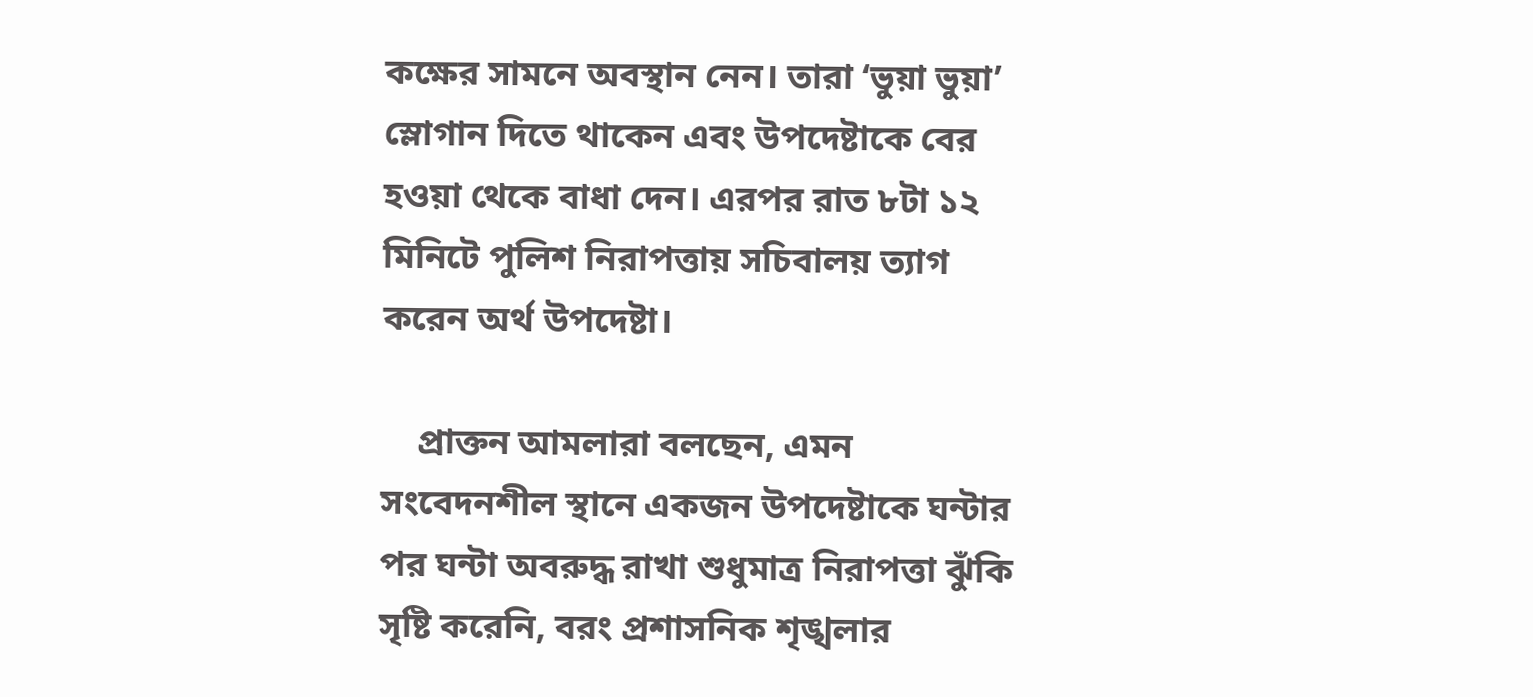কক্ষের সামনে অবস্থান নেন। তারা ‘ভুয়া ভুয়া’ স্লোগান দিতে থাকেন এবং উপদেষ্টাকে বের হওয়া থেকে বাধা দেন। এরপর রাত ৮টা ১২ মিনিটে পুলিশ নিরাপত্তায় সচিবালয় ত্যাগ করেন অর্থ উপদেষ্টা।

    প্রাক্তন আমলারা বলছেন, এমন সংবেদনশীল স্থানে একজন উপদেষ্টাকে ঘন্টার পর ঘন্টা অবরুদ্ধ রাখা শুধুমাত্র নিরাপত্তা ঝুঁকি সৃষ্টি করেনি, বরং প্রশাসনিক শৃঙ্খলার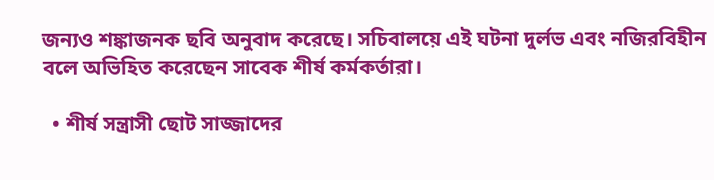জন্যও শঙ্কাজনক ছবি অনুবাদ করেছে। সচিবালয়ে এই ঘটনা দুর্লভ এবং নজিরবিহীন বলে অভিহিত করেছেন সাবেক শীর্ষ কর্মকর্তারা।

  • শীর্ষ সন্ত্রাসী ছোট সাজ্জাদের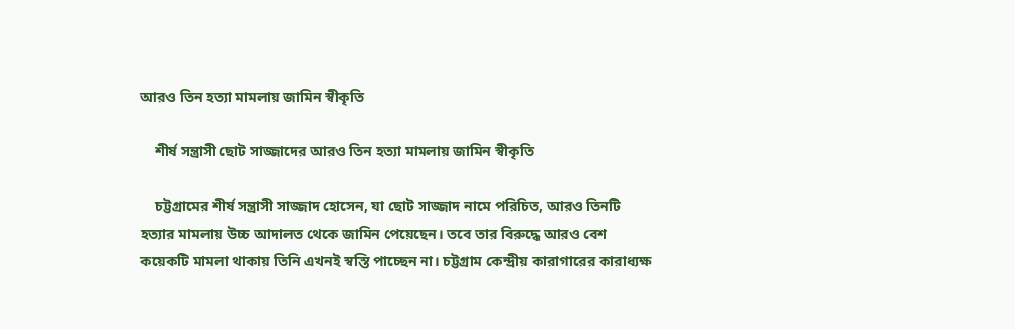আরও তিন হত্যা মামলায় জামিন স্বীকৃতি

    শীর্ষ সন্ত্রাসী ছোট সাজ্জাদের আরও তিন হত্যা মামলায় জামিন স্বীকৃতি

    চট্টগ্রামের শীর্ষ সন্ত্রাসী সাজ্জাদ হোসেন, যা ছোট সাজ্জাদ নামে পরিচিত, আরও তিনটি হত্যার মামলায় উচ্চ আদালত থেকে জামিন পেয়েছেন। তবে তার বিরুদ্ধে আরও বেশ কয়েকটি মামলা থাকায় তিনি এখনই স্বস্তি পাচ্ছেন না। চট্টগ্রাম কেন্দ্রীয় কারাগারের কারাধ্যক্ষ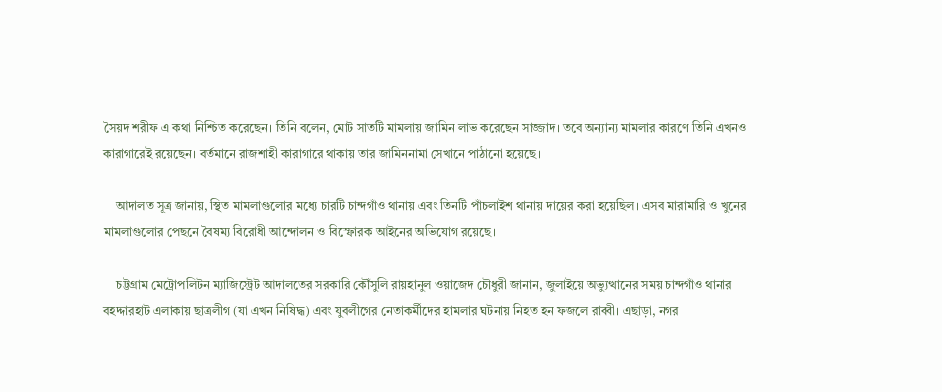সৈয়দ শরীফ এ কথা নিশ্চিত করেছেন। তিনি বলেন, মোট সাতটি মামলায় জামিন লাভ করেছেন সাজ্জাদ। তবে অন্যান্য মামলার কারণে তিনি এখনও কারাগারেই রয়েছেন। বর্তমানে রাজশাহী কারাগারে থাকায় তার জামিননামা সেখানে পাঠানো হয়েছে।

    আদালত সূত্র জানায়, স্থিত মামলাগুলোর মধ্যে চারটি চান্দগাঁও থানায় এবং তিনটি পাঁচলাইশ থানায় দায়ের করা হয়েছিল। এসব মারামারি ও খুনের মামলাগুলোর পেছনে বৈষম্য বিরোধী আন্দোলন ও বিস্ফোরক আইনের অভিযোগ রয়েছে।

    চট্টগ্রাম মেট্রোপলিটন ম্যাজিস্ট্রেট আদালতের সরকারি কৌঁসুলি রায়হানুল ওয়াজেদ চৌধুরী জানান, জুলাইয়ে অভ্যুত্থানের সময় চান্দগাঁও থানার বহদ্দারহাট এলাকায় ছাত্রলীগ (যা এখন নিষিদ্ধ) এবং যুবলীগের নেতাকর্মীদের হামলার ঘটনায় নিহত হন ফজলে রাব্বী। এছাড়া, নগর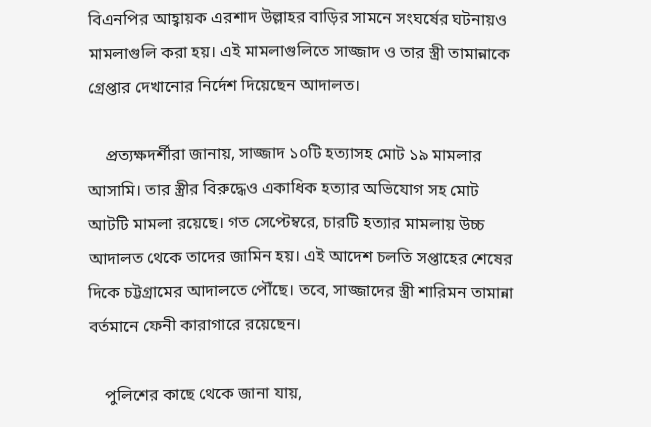বিএনপির আহ্বায়ক এরশাদ উল্লাহর বাড়ির সামনে সংঘর্ষের ঘটনায়ও মামলাগুলি করা হয়। এই মামলাগুলিতে সাজ্জাদ ও তার স্ত্রী তামান্নাকে গ্রেপ্তার দেখানোর নির্দেশ দিয়েছেন আদালত।

    প্রত্যক্ষদর্শীরা জানায়, সাজ্জাদ ১০টি হত্যাসহ মোট ১৯ মামলার আসামি। তার স্ত্রীর বিরুদ্ধেও একাধিক হত্যার অভিযোগ সহ মোট আটটি মামলা রয়েছে। গত সেপ্টেম্বরে, চারটি হত্যার মামলায় উচ্চ আদালত থেকে তাদের জামিন হয়। এই আদেশ চলতি সপ্তাহের শেষের দিকে চট্টগ্রামের আদালতে পৌঁছে। তবে, সাজ্জাদের স্ত্রী শারিমন তামান্না বর্তমানে ফেনী কারাগারে রয়েছেন।

    পুলিশের কাছে থেকে জানা যায়,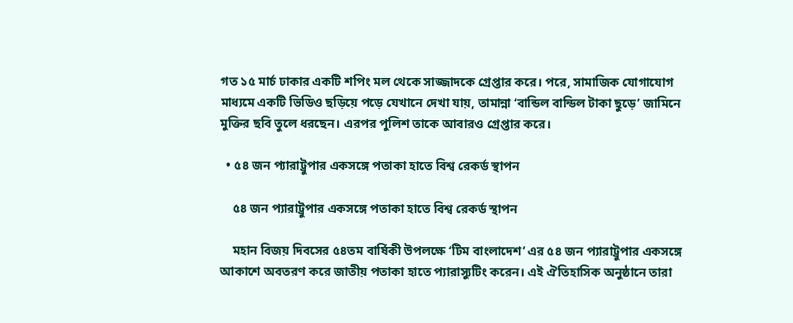গত ১৫ মার্চ ঢাকার একটি শপিং মল থেকে সাজ্জাদকে গ্রেপ্তার করে। পরে, সামাজিক যোগাযোগ মাধ্যমে একটি ভিডিও ছড়িয়ে পড়ে যেখানে দেখা যায়, তামান্না ‘বান্ডিল বান্ডিল টাকা ছুড়ে’ জামিনে মুক্তির ছবি তুলে ধরছেন। এরপর পুলিশ তাকে আবারও গ্রেপ্তার করে।

  • ৫৪ জন প্যারাট্রুপার একসঙ্গে পতাকা হাতে বিশ্ব রেকর্ড স্থাপন

    ৫৪ জন প্যারাট্রুপার একসঙ্গে পতাকা হাতে বিশ্ব রেকর্ড স্থাপন

    মহান বিজয় দিবসের ৫৪তম বার্ষিকী উপলক্ষে ‘টিম বাংলাদেশ’ এর ৫৪ জন প্যারাট্রুপার একসঙ্গে আকাশে অবতরণ করে জাতীয় পতাকা হাতে প্যারাস্যুটিং করেন। এই ঐতিহাসিক অনুষ্ঠানে তারা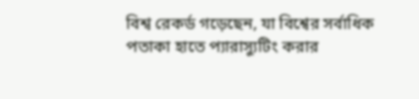বিশ্ব রেকর্ড গড়েছেন, যা বিশ্বের সর্বাধিক পতাকা হাতে প্যারাস্যুটিং করার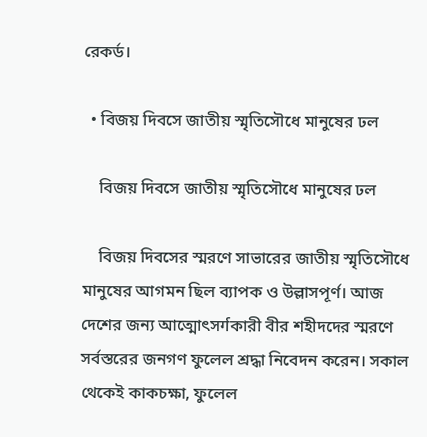রেকর্ড।

  • বিজয় দিবসে জাতীয় স্মৃতিসৌধে মানুষের ঢল

    বিজয় দিবসে জাতীয় স্মৃতিসৌধে মানুষের ঢল

    বিজয় দিবসের স্মরণে সাভারের জাতীয় স্মৃতিসৌধে মানুষের আগমন ছিল ব্যাপক ও উল্লাসপূর্ণ। আজ দেশের জন্য আত্মোৎসर्गকারী বীর শহীদদের স্মরণে সর্বস্তরের জনগণ ফুলেল শ্রদ্ধা নিবেদন করেন। সকাল থেকেই কাকচক্ষা, ফুলেল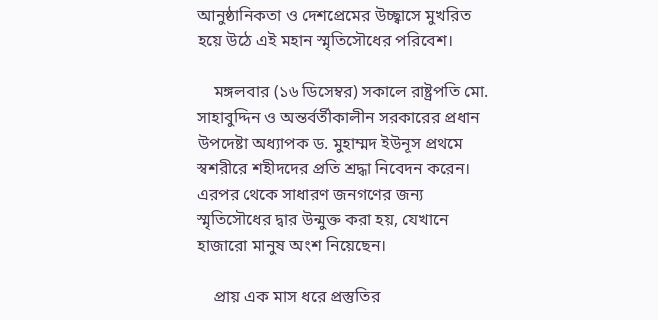আনুষ্ঠানিকতা ও দেশপ্রেমের উচ্ছ্বাসে মুখরিত হয়ে উঠে এই মহান স্মৃতিসৌধের পরিবেশ।

    মঙ্গলবার (১৬ ডিসেম্বর) সকালে রাষ্ট্রপতি মো. সাহাবুদ্দিন ও অন্তর্বর্তীকালীন সরকারের প্রধান উপদেষ্টা অধ্যাপক ড. মুহাম্মদ ইউনূস প্রথমে স্বশরীরে শহীদদের প্রতি শ্রদ্ধা নিবেদন করেন। এরপর থেকে সাধারণ জনগণের জন্য স্মৃতিসৌধের দ্বার উন্মুক্ত করা হয়, যেখানে হাজারো মানুষ অংশ নিয়েছেন।

    প্রায় এক মাস ধরে প্রস্তুতির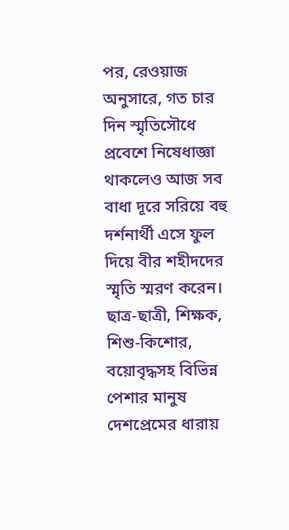পর, রেওয়াজ অনুসারে, গত চার দিন স্মৃতিসৌধে প্রবেশে নিষেধাজ্ঞা থাকলেও আজ সব বাধা দূরে সরিয়ে বহু দর্শনার্থী এসে ফুল দিয়ে বীর শহীদদের স্মৃতি স্মরণ করেন। ছাত্র-ছাত্রী, শিক্ষক, শিশু-কিশোর, বয়োবৃদ্ধসহ বিভিন্ন পেশার মানুষ দেশপ্রেমের ধারায়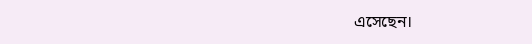এসেছেন।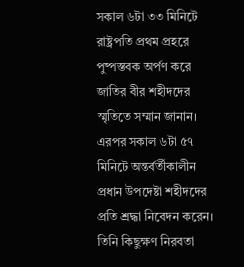সকাল ৬টা ৩৩ মিনিটে রাষ্ট্রপতি প্রথম প্রহরে পুষ্পস্তবক অর্পণ করে জাতির বীর শহীদদের স্মৃতিতে সম্মান জানান। এরপর সকাল ৬টা ৫৭ মিনিটে অন্তর্বর্তীকালীন প্রধান উপদেষ্টা শহীদদের প্রতি শ্রদ্ধা নিবেদন করেন। তিনি কিছুক্ষণ নিরবতা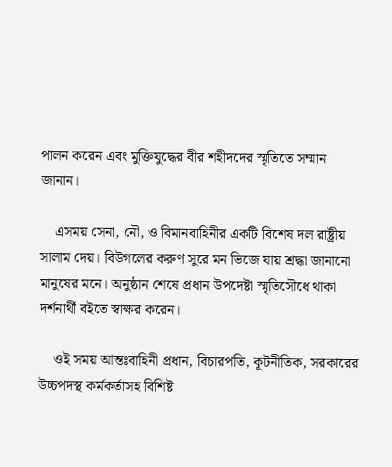পালন করেন এবং মুক্তিযুদ্ধের বীর শহীদদের স্মৃতিতে সম্মান জানান।

    এসময় সেনা, নৌ, ও বিমানবাহিনীর একটি বিশেষ দল রাষ্ট্রীয় সালাম দেয়। বিউগলের করুণ সুরে মন ভিজে যায় শ্রদ্ধা জানানো মানুষের মনে। অনুষ্ঠান শেষে প্রধান উপদেষ্টা স্মৃতিসৌধে থাকা দর্শনার্থী বইতে স্বাক্ষর করেন।

    ওই সময় আন্তঃবাহিনী প্রধান, বিচারপতি, কূটনীতিক, সরকারের উচ্চপদস্থ কর্মকর্তাসহ বিশিষ্ট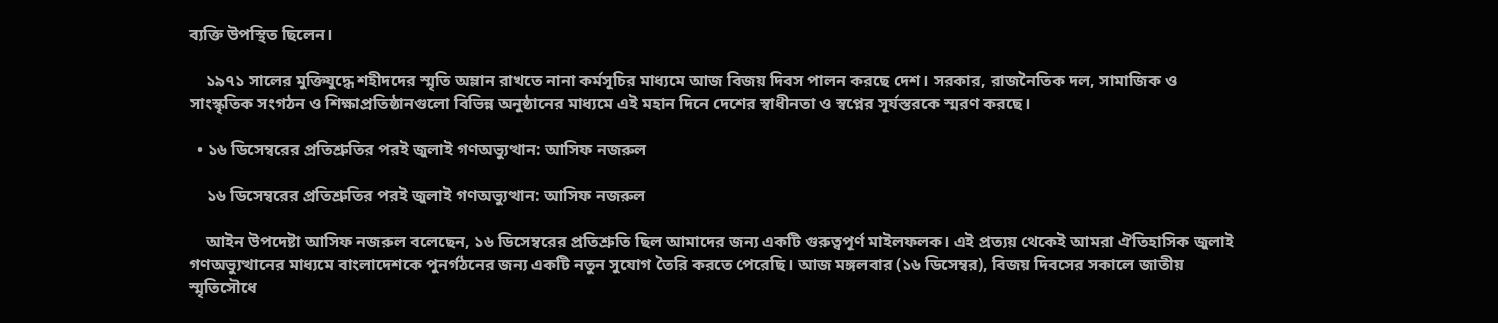ব্যক্তি উপস্থিত ছিলেন।

    ১৯৭১ সালের মুক্তিযুদ্ধে শহীদদের স্মৃতি অম্লান রাখতে নানা কর্মসূচির মাধ্যমে আজ বিজয় দিবস পালন করছে দেশ। সরকার, রাজনৈতিক দল, সামাজিক ও সাংস্কৃতিক সংগঠন ও শিক্ষাপ্রতিষ্ঠানগুলো বিভিন্ন অনুষ্ঠানের মাধ্যমে এই মহান দিনে দেশের স্বাধীনতা ও স্বপ্নের সূর্যস্তরকে স্মরণ করছে।

  • ১৬ ডিসেম্বরের প্রতিশ্রুতির পরই জুলাই গণঅভ্যুত্থান: আসিফ নজরুল

    ১৬ ডিসেম্বরের প্রতিশ্রুতির পরই জুলাই গণঅভ্যুত্থান: আসিফ নজরুল

    আইন উপদেষ্টা আসিফ নজরুল বলেছেন, ১৬ ডিসেম্বরের প্রতিশ্রুতি ছিল আমাদের জন্য একটি গুরুত্বপূর্ণ মাইলফলক। এই প্রত্যয় থেকেই আমরা ঐতিহাসিক জুলাই গণঅভ্যুত্থানের মাধ্যমে বাংলাদেশকে পুনর্গঠনের জন্য একটি নতুন সুযোগ তৈরি করতে পেরেছি। আজ মঙ্গলবার (১৬ ডিসেম্বর), বিজয় দিবসের সকালে জাতীয় স্মৃতিসৌধে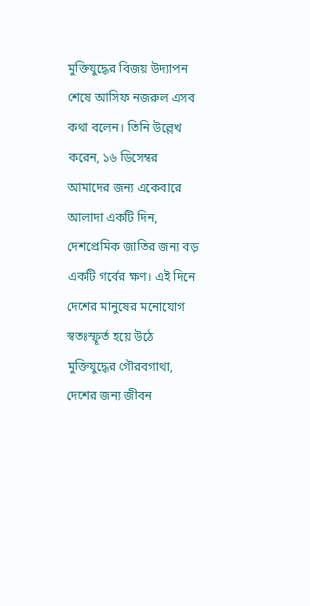মুক্তিযুদ্ধের বিজয় উদ্যাপন শেষে আসিফ নজরুল এসব কথা বলেন। তিনি উল্লেখ করেন, ১৬ ডিসেম্বর আমাদের জন্য একেবারে আলাদা একটি দিন, দেশপ্রেমিক জাতির জন্য বড় একটি গর্বের ক্ষণ। এই দিনে দেশের মানুষের মনোযোগ স্বতঃস্ফূর্ত হয়ে উঠে মুক্তিযুদ্ধের গৌরবগাথা, দেশের জন্য জীবন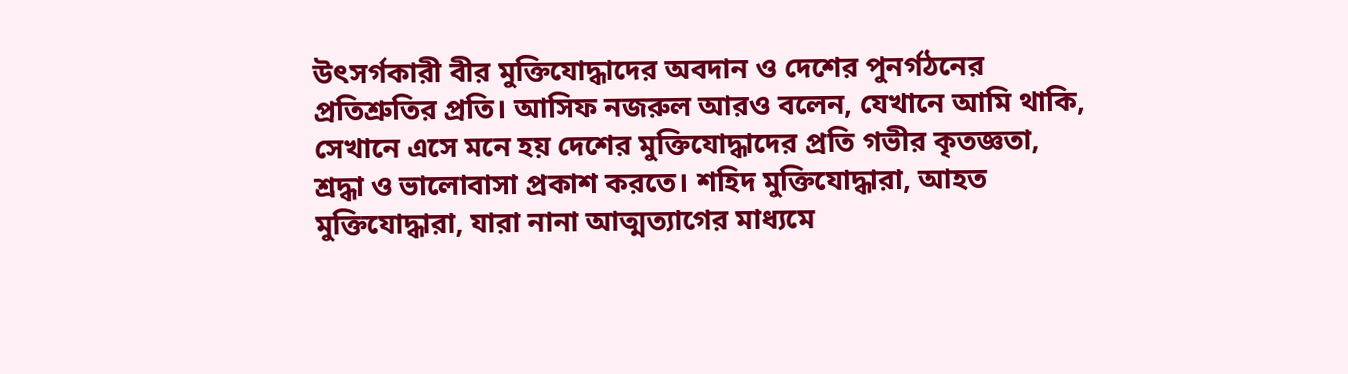উৎসর্গকারী বীর মুক্তিযোদ্ধাদের অবদান ও দেশের পুনর্গঠনের প্রতিশ্রুতির প্রতি। আসিফ নজরুল আরও বলেন, যেখানে আমি থাকি, সেখানে এসে মনে হয় দেশের মুক্তিযোদ্ধাদের প্রতি গভীর কৃতজ্ঞতা, শ্রদ্ধা ও ভালোবাসা প্রকাশ করতে। শহিদ মুক্তিযোদ্ধারা, আহত মুক্তিযোদ্ধারা, যারা নানা আত্মত্যাগের মাধ্যমে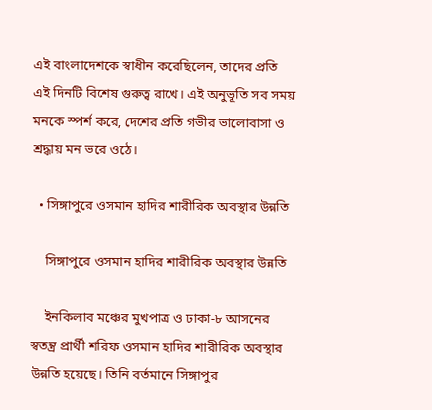এই বাংলাদেশকে স্বাধীন করেছিলেন, তাদের প্রতি এই দিনটি বিশেষ গুরুত্ব রাখে। এই অনুভূতি সব সময় মনকে স্পর্শ করে, দেশের প্রতি গভীর ভালোবাসা ও শ্রদ্ধায় মন ভরে ওঠে।

  • সিঙ্গাপুরে ওসমান হাদির শারীরিক অবস্থার উন্নতি

    সিঙ্গাপুরে ওসমান হাদির শারীরিক অবস্থার উন্নতি

    ইনকিলাব মঞ্চের মুখপাত্র ও ঢাকা-৮ আসনের স্বতন্ত্র প্রার্থী শরিফ ওসমান হাদির শারীরিক অবস্থার উন্নতি হয়েছে। তিনি বর্তমানে সিঙ্গাপুর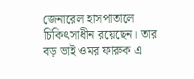জেনারেল হাসপাতালে চিকিৎসাধীন রয়েছেন। তার বড় ভাই ওমর ফারুক এ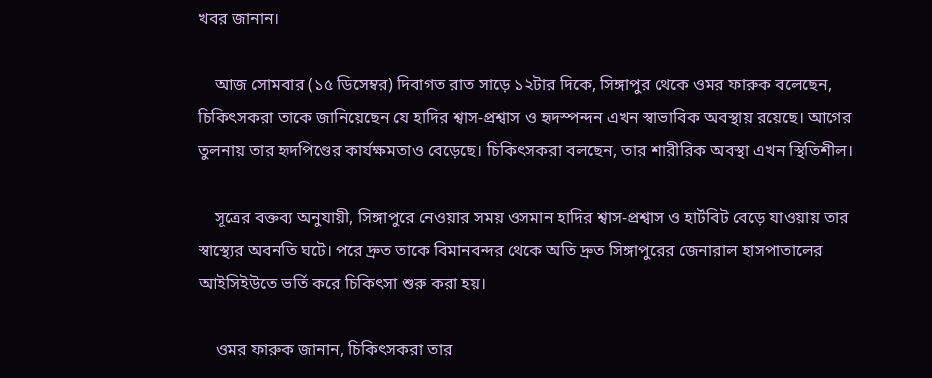খবর জানান।

    আজ সোমবার (১৫ ডিসেম্বর) দিবাগত রাত সাড়ে ১২টার দিকে, সিঙ্গাপুর থেকে ওমর ফারুক বলেছেন, চিকিৎসকরা তাকে জানিয়েছেন যে হাদির শ্বাস-প্রশ্বাস ও হৃদস্পন্দন এখন স্বাভাবিক অবস্থায় রয়েছে। আগের তুলনায় তার হৃদপিণ্ডের কার্যক্ষমতাও বেড়েছে। চিকিৎসকরা বলছেন, তার শারীরিক অবস্থা এখন স্থিতিশীল।

    সূত্রের বক্তব্য অনুযায়ী, সিঙ্গাপুরে নেওয়ার সময় ওসমান হাদির শ্বাস-প্রশ্বাস ও হার্টবিট বেড়ে যাওয়ায় তার স্বাস্থ্যের অবনতি ঘটে। পরে দ্রুত তাকে বিমানবন্দর থেকে অতি দ্রুত সিঙ্গাপুরের জেনারাল হাসপাতালের আইসিইউতে ভর্তি করে চিকিৎসা শুরু করা হয়।

    ওমর ফারুক জানান, চিকিৎসকরা তার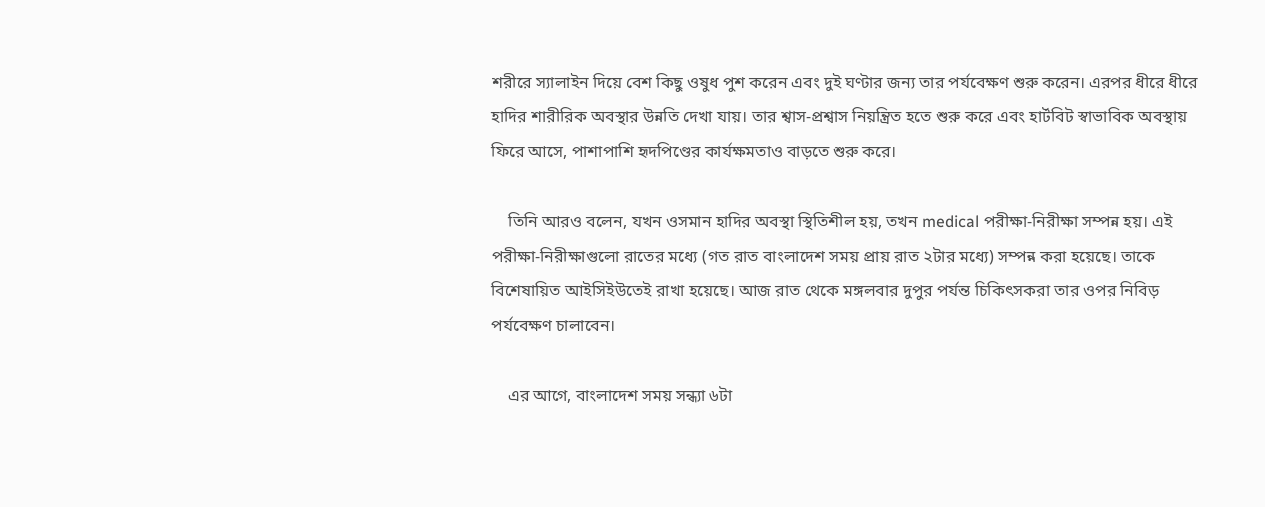শরীরে স্যালাইন দিয়ে বেশ কিছু ওষুধ পুশ করেন এবং দুই ঘণ্টার জন্য তার পর্যবেক্ষণ শুরু করেন। এরপর ধীরে ধীরে হাদির শারীরিক অবস্থার উন্নতি দেখা যায়। তার শ্বাস-প্রশ্বাস নিয়ন্ত্রিত হতে শুরু করে এবং হার্টবিট স্বাভাবিক অবস্থায় ফিরে আসে, পাশাপাশি হৃদপিণ্ডের কার্যক্ষমতাও বাড়তে শুরু করে।

    তিনি আরও বলেন, যখন ওসমান হাদির অবস্থা স্থিতিশীল হয়, তখন medical পরীক্ষা-নিরীক্ষা সম্পন্ন হয়। এই পরীক্ষা-নিরীক্ষাগুলো রাতের মধ্যে (গত রাত বাংলাদেশ সময় প্রায় রাত ২টার মধ্যে) সম্পন্ন করা হয়েছে। তাকে বিশেষায়িত আইসিইউতেই রাখা হয়েছে। আজ রাত থেকে মঙ্গলবার দুপুর পর্যন্ত চিকিৎসকরা তার ওপর নিবিড় পর্যবেক্ষণ চালাবেন।

    এর আগে, বাংলাদেশ সময় সন্ধ্যা ৬টা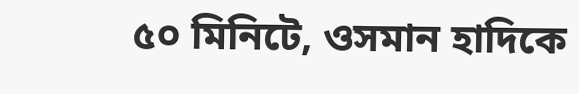৫০ মিনিটে, ওসমান হাদিকে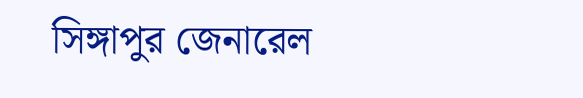সিঙ্গাপুর জেনারেল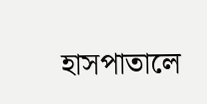হাসপাতালে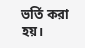ভর্তি করা হয়।